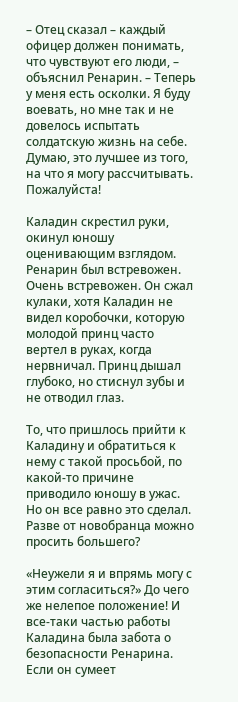– Отец сказал – каждый офицер должен понимать, что чувствуют его люди, – объяснил Ренарин. – Теперь у меня есть осколки. Я буду воевать, но мне так и не довелось испытать солдатскую жизнь на себе. Думаю, это лучшее из того, на что я могу рассчитывать. Пожалуйста!

Каладин скрестил руки, окинул юношу оценивающим взглядом. Ренарин был встревожен. Очень встревожен. Он сжал кулаки, хотя Каладин не видел коробочки, которую молодой принц часто вертел в руках, когда нервничал. Принц дышал глубоко, но стиснул зубы и не отводил глаз.

То, что пришлось прийти к Каладину и обратиться к нему с такой просьбой, по какой-то причине приводило юношу в ужас. Но он все равно это сделал. Разве от новобранца можно просить большего?

«Неужели я и впрямь могу с этим согласиться?» До чего же нелепое положение! И все-таки частью работы Каладина была забота о безопасности Ренарина. Если он сумеет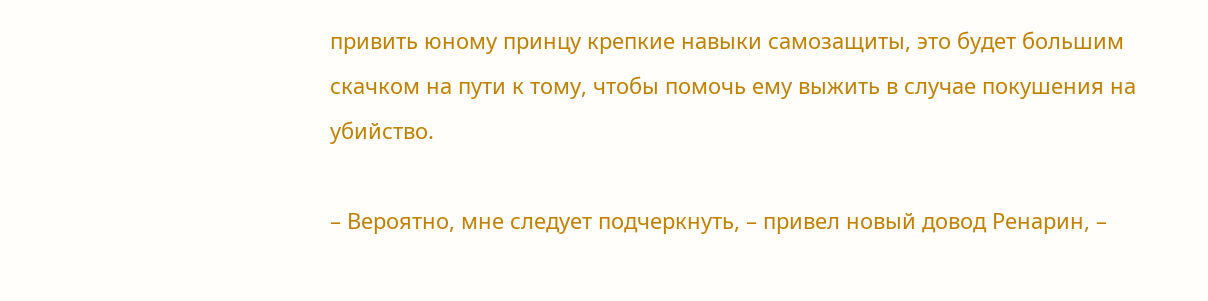привить юному принцу крепкие навыки самозащиты, это будет большим скачком на пути к тому, чтобы помочь ему выжить в случае покушения на убийство.

– Вероятно, мне следует подчеркнуть, – привел новый довод Ренарин, –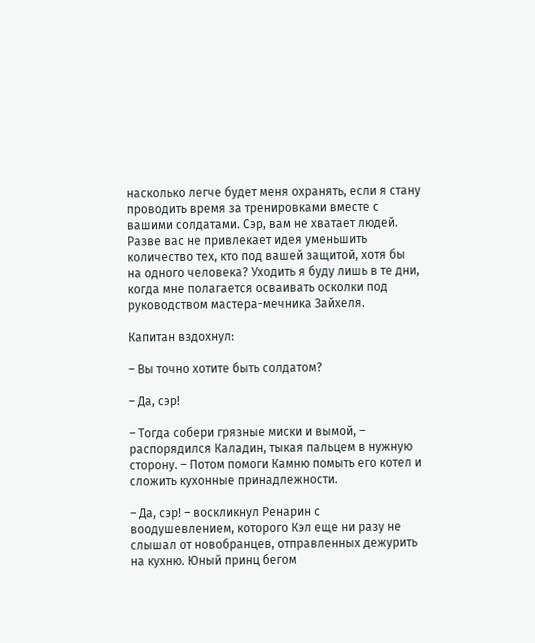насколько легче будет меня охранять, если я стану проводить время за тренировками вместе с вашими солдатами. Сэр, вам не хватает людей. Разве вас не привлекает идея уменьшить количество тех, кто под вашей защитой, хотя бы на одного человека? Уходить я буду лишь в те дни, когда мне полагается осваивать осколки под руководством мастера-мечника Зайхеля.

Капитан вздохнул:

– Вы точно хотите быть солдатом?

– Да, сэр!

– Тогда собери грязные миски и вымой, – распорядился Каладин, тыкая пальцем в нужную сторону. – Потом помоги Камню помыть его котел и сложить кухонные принадлежности.

– Да, сэр! – воскликнул Ренарин с воодушевлением, которого Кэл еще ни разу не слышал от новобранцев, отправленных дежурить на кухню. Юный принц бегом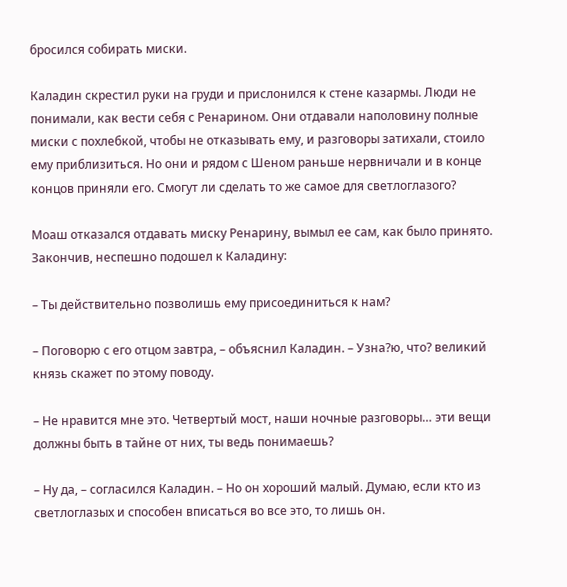бросился собирать миски.

Каладин скрестил руки на груди и прислонился к стене казармы. Люди не понимали, как вести себя с Ренарином. Они отдавали наполовину полные миски с похлебкой, чтобы не отказывать ему, и разговоры затихали, стоило ему приблизиться. Но они и рядом с Шеном раньше нервничали и в конце концов приняли его. Смогут ли сделать то же самое для светлоглазого?

Моаш отказался отдавать миску Ренарину, вымыл ее сам, как было принято. Закончив, неспешно подошел к Каладину:

– Ты действительно позволишь ему присоединиться к нам?

– Поговорю с его отцом завтра, – объяснил Каладин. – Узна?ю, что? великий князь скажет по этому поводу.

– Не нравится мне это. Четвертый мост, наши ночные разговоры… эти вещи должны быть в тайне от них, ты ведь понимаешь?

– Ну да, – согласился Каладин. – Но он хороший малый. Думаю, если кто из светлоглазых и способен вписаться во все это, то лишь он.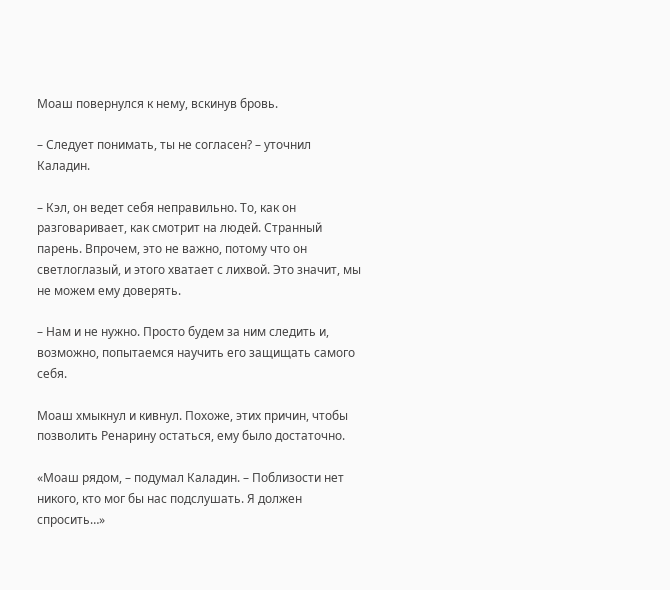Моаш повернулся к нему, вскинув бровь.

– Следует понимать, ты не согласен? – уточнил Каладин.

– Кэл, он ведет себя неправильно. То, как он разговаривает, как смотрит на людей. Странный парень. Впрочем, это не важно, потому что он светлоглазый, и этого хватает с лихвой. Это значит, мы не можем ему доверять.

– Нам и не нужно. Просто будем за ним следить и, возможно, попытаемся научить его защищать самого себя.

Моаш хмыкнул и кивнул. Похоже, этих причин, чтобы позволить Ренарину остаться, ему было достаточно.

«Моаш рядом, – подумал Каладин. – Поблизости нет никого, кто мог бы нас подслушать. Я должен спросить…»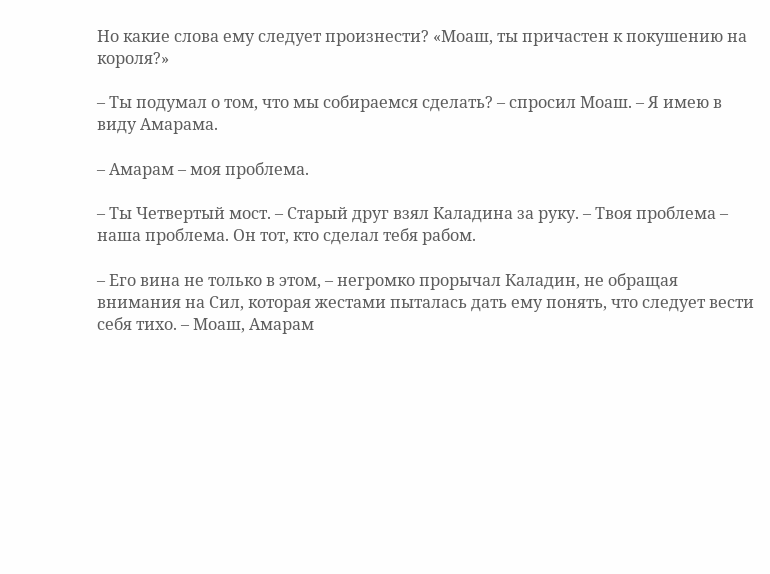Но какие слова ему следует произнести? «Моаш, ты причастен к покушению на короля?»

– Ты подумал о том, что мы собираемся сделать? – спросил Моаш. – Я имею в виду Амарама.

– Амарам – моя проблема.

– Ты Четвертый мост. – Старый друг взял Каладина за руку. – Твоя проблема – наша проблема. Он тот, кто сделал тебя рабом.

– Его вина не только в этом, – негромко прорычал Каладин, не обращая внимания на Сил, которая жестами пыталась дать ему понять, что следует вести себя тихо. – Моаш, Амарам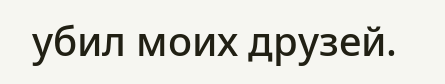убил моих друзей.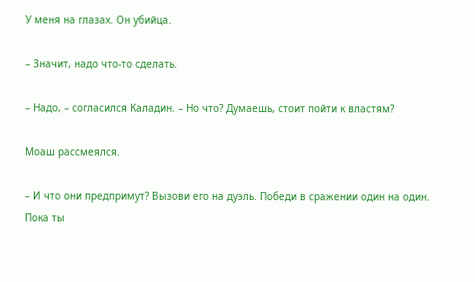У меня на глазах. Он убийца.

– Значит, надо что-то сделать.

– Надо, – согласился Каладин. – Но что? Думаешь, стоит пойти к властям?

Моаш рассмеялся.

– И что они предпримут? Вызови его на дуэль. Победи в сражении один на один. Пока ты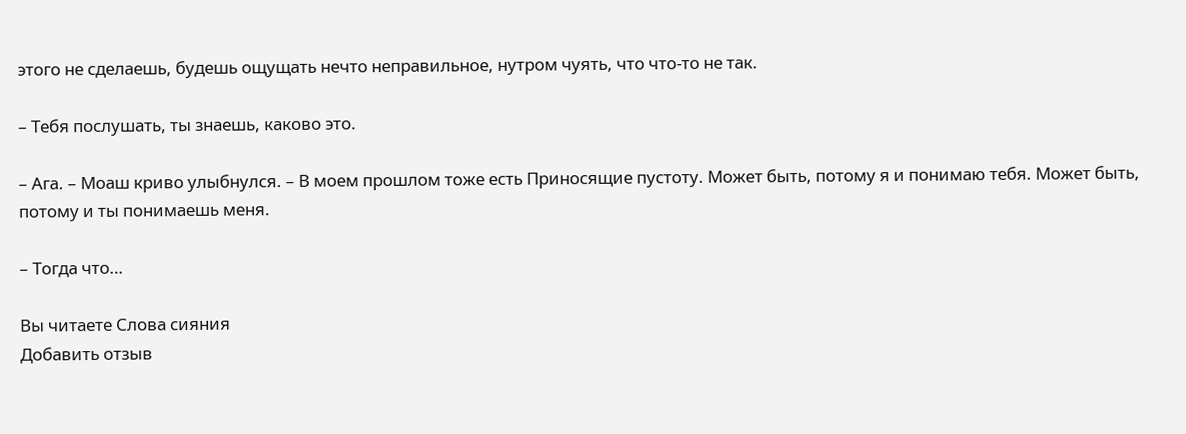этого не сделаешь, будешь ощущать нечто неправильное, нутром чуять, что что-то не так.

– Тебя послушать, ты знаешь, каково это.

– Ага. – Моаш криво улыбнулся. – В моем прошлом тоже есть Приносящие пустоту. Может быть, потому я и понимаю тебя. Может быть, потому и ты понимаешь меня.

– Тогда что…

Вы читаете Слова сияния
Добавить отзыв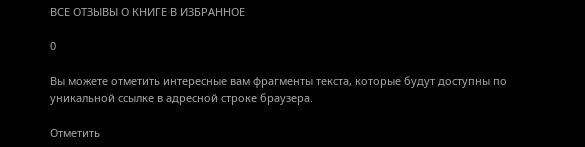ВСЕ ОТЗЫВЫ О КНИГЕ В ИЗБРАННОЕ

0

Вы можете отметить интересные вам фрагменты текста, которые будут доступны по уникальной ссылке в адресной строке браузера.

Отметить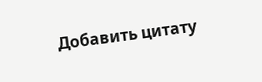Добавить цитату